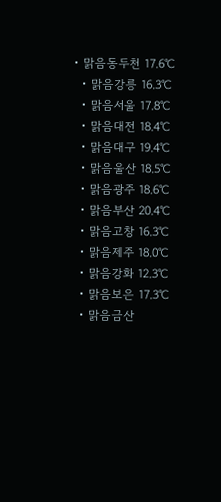• 맑음동두천 17.6℃
  • 맑음강릉 16.3℃
  • 맑음서울 17.8℃
  • 맑음대전 18.4℃
  • 맑음대구 19.4℃
  • 맑음울산 18.5℃
  • 맑음광주 18.6℃
  • 맑음부산 20.4℃
  • 맑음고창 16.3℃
  • 맑음제주 18.0℃
  • 맑음강화 12.3℃
  • 맑음보은 17.3℃
  • 맑음금산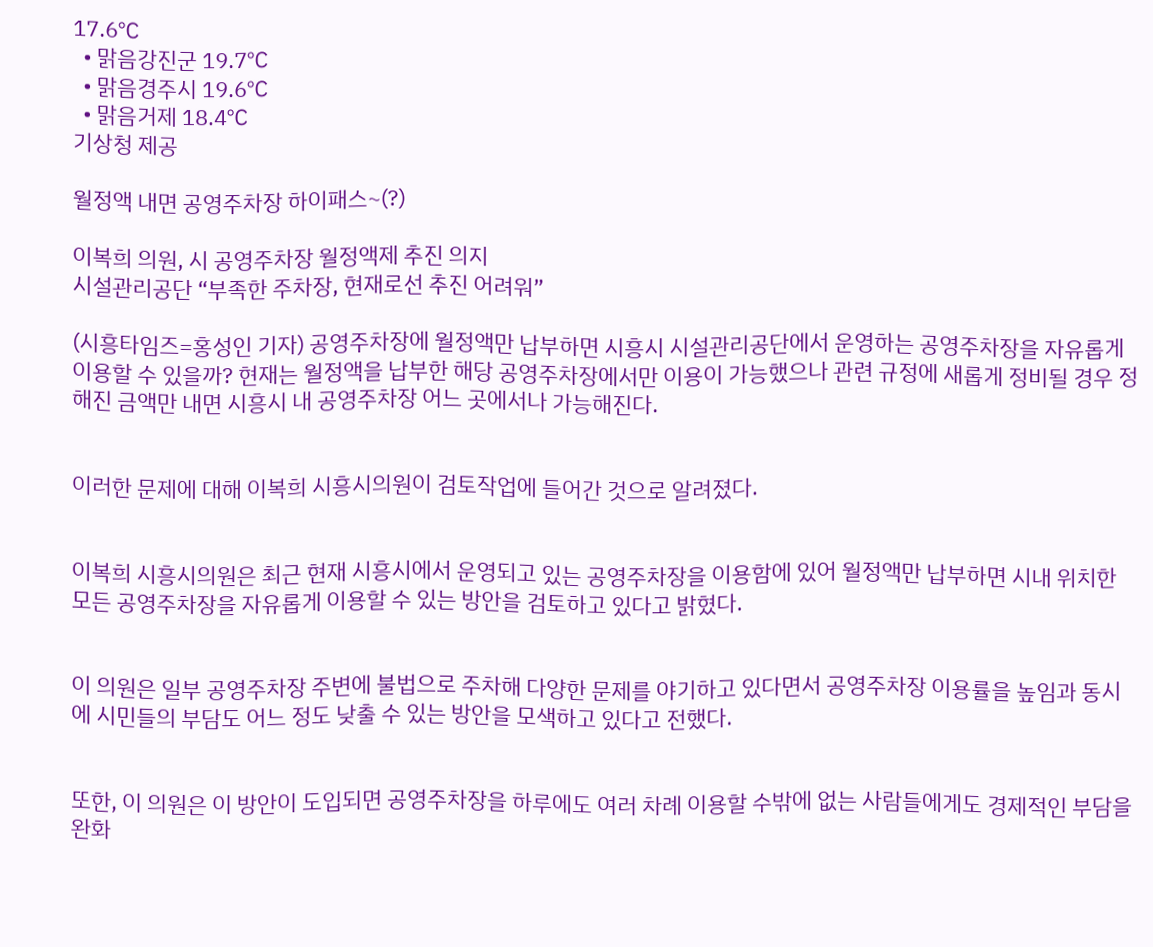17.6℃
  • 맑음강진군 19.7℃
  • 맑음경주시 19.6℃
  • 맑음거제 18.4℃
기상청 제공

월정액 내면 공영주차장 하이패스~(?)

이복희 의원, 시 공영주차장 월정액제 추진 의지
시설관리공단 “부족한 주차장, 현재로선 추진 어려워”

(시흥타임즈=홍성인 기자) 공영주차장에 월정액만 납부하면 시흥시 시설관리공단에서 운영하는 공영주차장을 자유롭게 이용할 수 있을까? 현재는 월정액을 납부한 해당 공영주차장에서만 이용이 가능했으나 관련 규정에 새롭게 정비될 경우 정해진 금액만 내면 시흥시 내 공영주차장 어느 곳에서나 가능해진다.


이러한 문제에 대해 이복희 시흥시의원이 검토작업에 들어간 것으로 알려졌다.


이복희 시흥시의원은 최근 현재 시흥시에서 운영되고 있는 공영주차장을 이용함에 있어 월정액만 납부하면 시내 위치한 모든 공영주차장을 자유롭게 이용할 수 있는 방안을 검토하고 있다고 밝혔다.


이 의원은 일부 공영주차장 주변에 불법으로 주차해 다양한 문제를 야기하고 있다면서 공영주차장 이용률을 높임과 동시에 시민들의 부담도 어느 정도 낮출 수 있는 방안을 모색하고 있다고 전했다.


또한, 이 의원은 이 방안이 도입되면 공영주차장을 하루에도 여러 차례 이용할 수밖에 없는 사람들에게도 경제적인 부담을 완화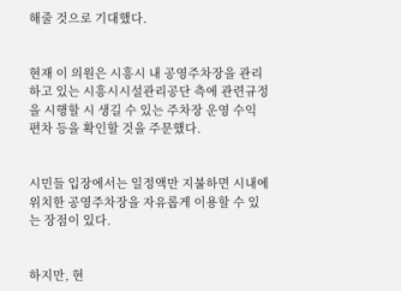해줄 것으로 기대했다.


현재 이 의원은 시흥시 내 공영주차장을 관리하고 있는 시흥시시설관리공단 측에 관련규정을 시행할 시 생길 수 있는 주차장 운영 수익 편차 등을 확인할 것을 주문했다.


시민들 입장에서는 일정액만 지불하면 시내에 위치한 공영주차장을 자유롭게 이용할 수 있는 장점이 있다.


하지만, 현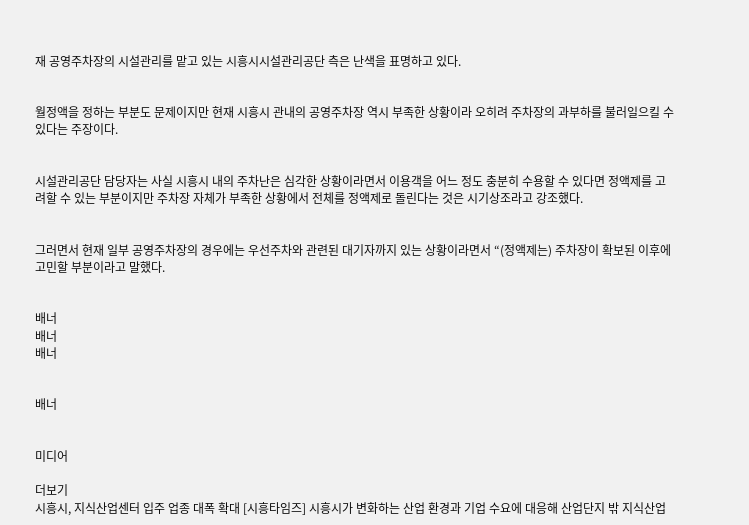재 공영주차장의 시설관리를 맡고 있는 시흥시시설관리공단 측은 난색을 표명하고 있다.


월정액을 정하는 부분도 문제이지만 현재 시흥시 관내의 공영주차장 역시 부족한 상황이라 오히려 주차장의 과부하를 불러일으킬 수 있다는 주장이다.


시설관리공단 담당자는 사실 시흥시 내의 주차난은 심각한 상황이라면서 이용객을 어느 정도 충분히 수용할 수 있다면 정액제를 고려할 수 있는 부분이지만 주차장 자체가 부족한 상황에서 전체를 정액제로 돌린다는 것은 시기상조라고 강조했다.


그러면서 현재 일부 공영주차장의 경우에는 우선주차와 관련된 대기자까지 있는 상황이라면서 “(정액제는) 주차장이 확보된 이후에 고민할 부분이라고 말했다.


배너
배너
배너


배너


미디어

더보기
시흥시, 지식산업센터 입주 업종 대폭 확대 [시흥타임즈] 시흥시가 변화하는 산업 환경과 기업 수요에 대응해 산업단지 밖 지식산업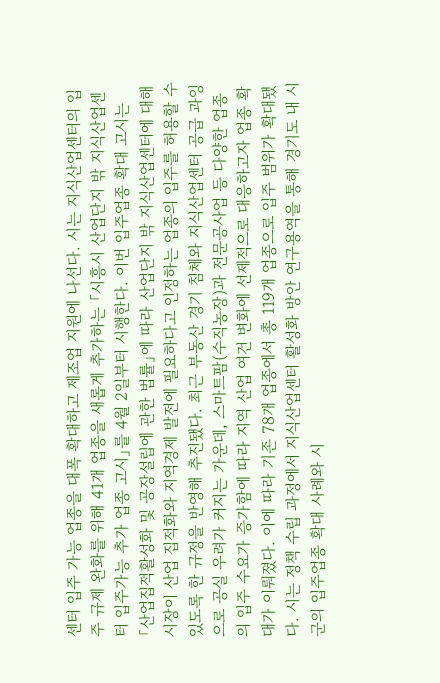센터 입주 가능 업종을 대폭 확대하고 제조업 지원에 나선다. 시는 지식산업센터의 입주 규제 완화를 위해 41개 업종을 새롭게 추가하는 「시흥시 산업단지 밖 지식산업센터 입주가능 추가 업종 고시」를 4월 2일부터 시행한다. 이번 입주업종 확대 고시는 「산업집적활성화 및 공장설립에 관한 법률」에 따라 산업단지 밖 지식산업센터에 대해 시장이 산업 집적화와 지역경제 발전에 필요하다고 인정하는 업종의 입주를 허용할 수 있도록 한 규정을 반영해 추진됐다. 최근 부동산 경기 침체와 지식산업센터 공급 과잉으로 공실 우려가 커지는 가운데, 스마트팜(수직농장)과 전문공사업 등 다양한 업종의 입주 수요가 증가함에 따라 지역 산업 여건 변화에 선제적으로 대응하고자 업종 확대가 이뤄졌다. 이에 따라 기존 78개 업종에서 총 119개 업종으로 입주 범위가 확대됐다. 시는 정책 수립 과정에서 지식산업센터 활성화 방안 연구용역을 통해 경기도 내 시군의 입주업종 확대 사례와 시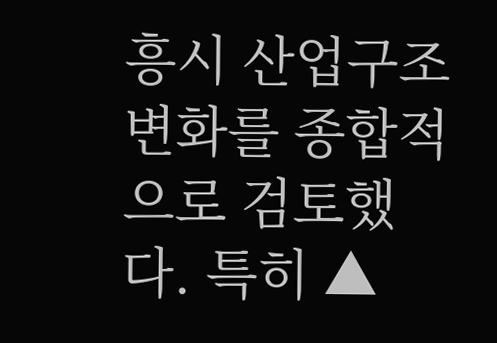흥시 산업구조 변화를 종합적으로 검토했다. 특히 ▲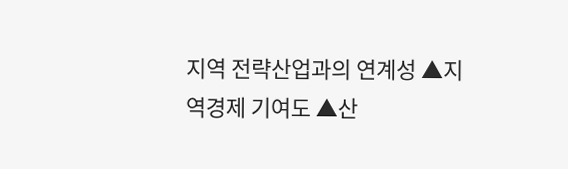지역 전략산업과의 연계성 ▲지역경제 기여도 ▲산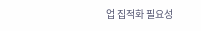업 집적화 필요성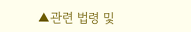▲관련 법령 및